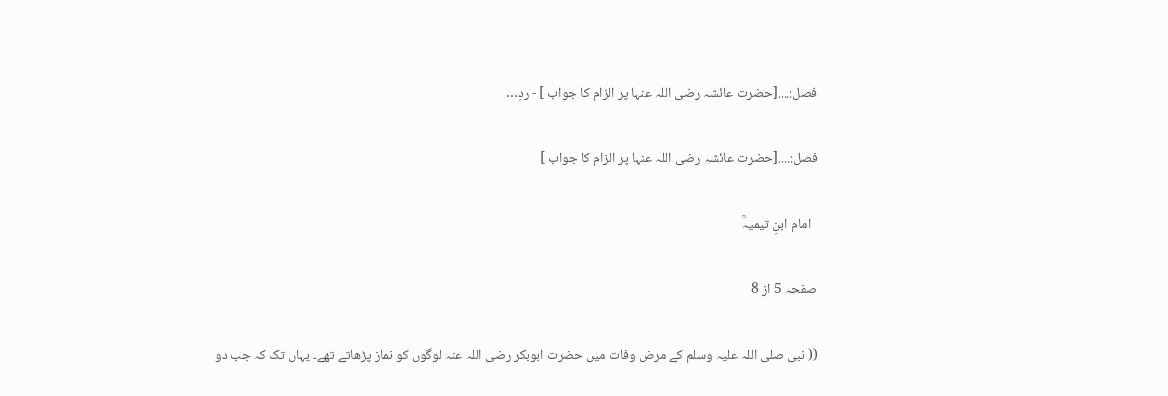فصل:....[حضرت عائشہ رضی اللہ عنہا پر الزام کا جواب ] - ردِ…

فصل:....[حضرت عائشہ رضی اللہ عنہا پر الزام کا جواب ]

  امام ابنِ تیمیہؒ

صفحہ 5 از 8

(( نبی صلی اللہ علیہ وسلم کے مرض وفات میں حضرت ابوبکر رضی اللہ عنہ لوگوں کو نماز پڑھاتے تھے۔ یہاں تک کہ جب دو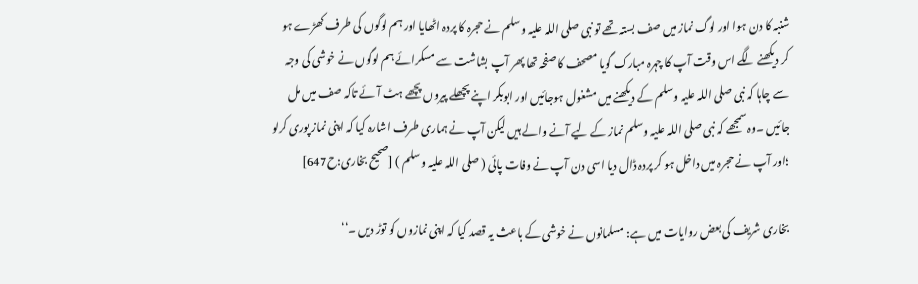شنبہ کا دن ہوا اور لوگ نماز میں صف بستہ تھے تو نبی صلی اللہ علیہ وسلم نے حجرہ کا پردہ اٹھایا اور ہم لوگوں کی طرف کھڑے ہو کر دیکھنے لگے اس وقت آپ کا چہرہ مبارک گویا مصحف کا صفحہ تھا پھر آپ بشاشت سے مسکرائے ہم لوگوں نے خوشی کی وجہ سے چاہا کہ نبی صلی اللہ علیہ وسلم کے دیکھنے میں مشغول ہوجائیں اور ابوبکر اپنے پچھلے پیروں پچھے ہٹ آئے تاکہ صف میں مل جائیں ۔وہ سمجھے کہ نبی صلی اللہ علیہ وسلم نماز کے لیے آنے والے ہیں لیکن آپ نے ہماری طرف اشارہ کیا کہ اپنی نماز پوری کرلو ؛اور آپ نے حجرہ میں داخل ہو کر پردہ ڈال دیا اسی دن آپ نے وفات پائی ( صلی اللہ علیہ وسلم ) [صحیح بخاری:ح647]

بخاری شریف کی بعض روایات میں ہے: مسلمانوں نے خوشی کے باعث یہ قصد کیا کہ اپنی نمازوں کو توڑ دیں ۔‘‘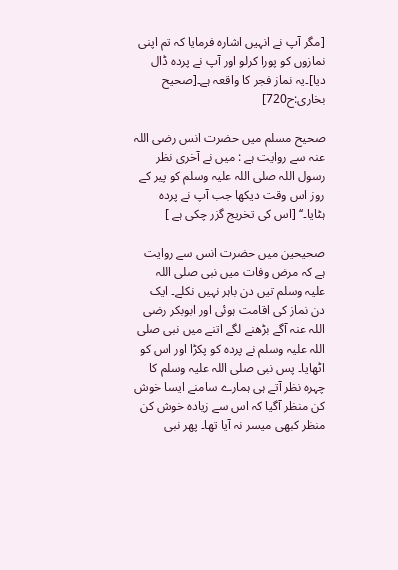[مگر آپ نے انہیں اشارہ فرمایا کہ تم اپنی نمازوں کو پورا کرلو اور آپ نے پردہ ڈال دیا]۔یہ نماز فجر کا واقعہ ہے۔[صحیح بخاری:ح720]

صحیح مسلم میں حضرت انس رضی اللہ عنہ سے روایت ہے : میں نے آخری نظر رسول اللہ صلی اللہ علیہ وسلم کو پیر کے روز اس وقت دیکھا جب آپ نے پردہ ہٹایا۔‘‘ [اس کی تخریج گزر چکی ہے ]

صحیحین میں حضرت انس سے روایت ہے کہ مرض وفات میں نبی صلی اللہ علیہ وسلم تیں دن باہر نہیں نکلے۔ ایک دن نماز کی اقامت ہوئی اور ابوبکر رضی اللہ عنہ آگے بڑھنے لگے اتنے میں نبی صلی اللہ علیہ وسلم نے پردہ کو پکڑا اور اس کو اٹھایا۔ پس نبی صلی اللہ علیہ وسلم کا چہرہ نظر آتے ہی ہمارے سامنے ایسا خوش کن منظر آگیا کہ اس سے زیادہ خوش کن منظر کبھی میسر نہ آیا تھا۔ پھر نبی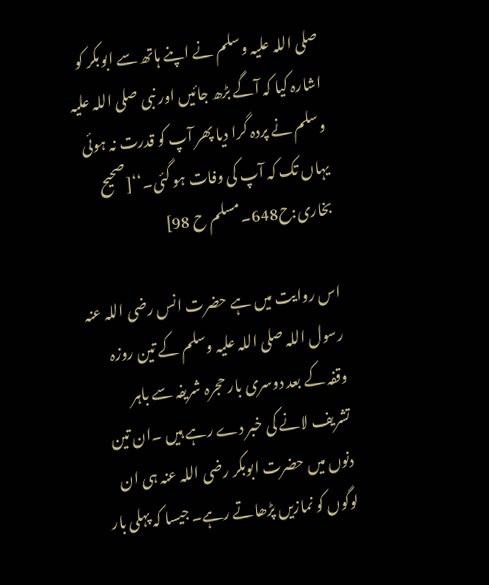صلی اللہ علیہ وسلم نے اپنے ہاتھ سے ابوبکر کو اشارہ کیا کہ آگے بڑھ جائیں اور نبی صلی اللہ علیہ وسلم نے پردہ گرا دیا پھر آپ کو قدرت نہ ہوئی یہاں تک کہ آپ کی وفات ہو گئی۔‘‘[صحیح بخاری:ح648۔مسلم ح 98]

اس روایت میں ہے حضرت انس رضی اللہ عنہ رسول اللہ صلی اللہ علیہ وسلم کے تین روزہ وقفہ کے بعد دوسری بار حجرہ شریفہ سے باہر تشریف لانے کی خبر دے رہے ہیں ۔ان تین دنوں میں حضرت ابوبکر رضی اللہ عنہ ہی ان لوگوں کو نمازیں پڑھاتے رہے۔ جیسا کہ پہلی بار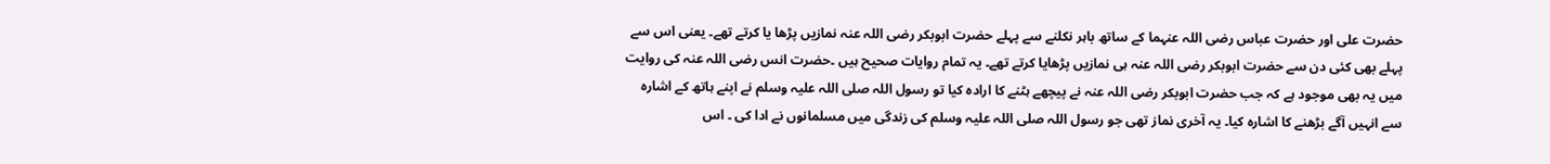حضرت علی اور حضرت عباس رضی اللہ عنہما کے ساتھ باہر نکلنے سے پہلے حضرت ابوبکر رضی اللہ عنہ نمازیں پڑھا یا کرتے تھے۔ یعنی اس سے پہلے بھی کئی دن سے حضرت ابوبکر رضی اللہ عنہ ہی نمازیں پڑھایا کرتے تھے۔ یہ تمام روایات صحیح ہیں ۔حضرت انس رضی اللہ عنہ کی روایت میں یہ بھی موجود ہے کہ جب حضرت ابوبکر رضی اللہ عنہ نے پیچھے ہٹنے کا ارادہ کیا تو رسول اللہ صلی اللہ علیہ وسلم نے اپنے ہاتھ کے اشارہ سے انہیں آگے بڑھنے کا اشارہ کیا۔ یہ آخری نماز تھی جو رسول اللہ صلی اللہ علیہ وسلم کی زندگی میں مسلمانوں نے ادا کی ۔ اس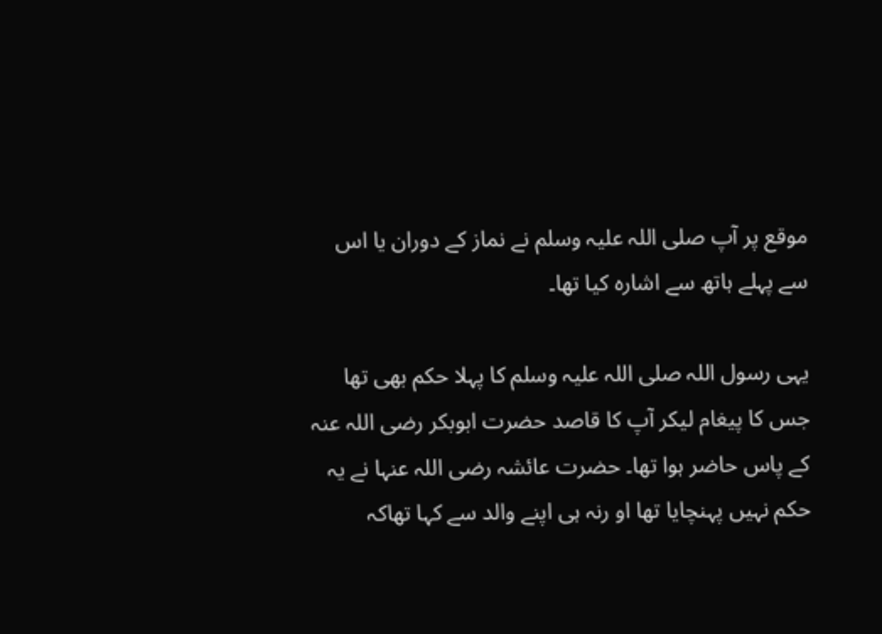موقع پر آپ صلی اللہ علیہ وسلم نے نماز کے دوران یا اس سے پہلے ہاتھ سے اشارہ کیا تھا۔

یہی رسول اللہ صلی اللہ علیہ وسلم کا پہلا حکم بھی تھا جس کا پیغام لیکر آپ کا قاصد حضرت ابوبکر رضی اللہ عنہ کے پاس حاضر ہوا تھا۔ حضرت عائشہ رضی اللہ عنہا نے یہ حکم نہیں پہنچایا تھا او رنہ ہی اپنے والد سے کہا تھاکہ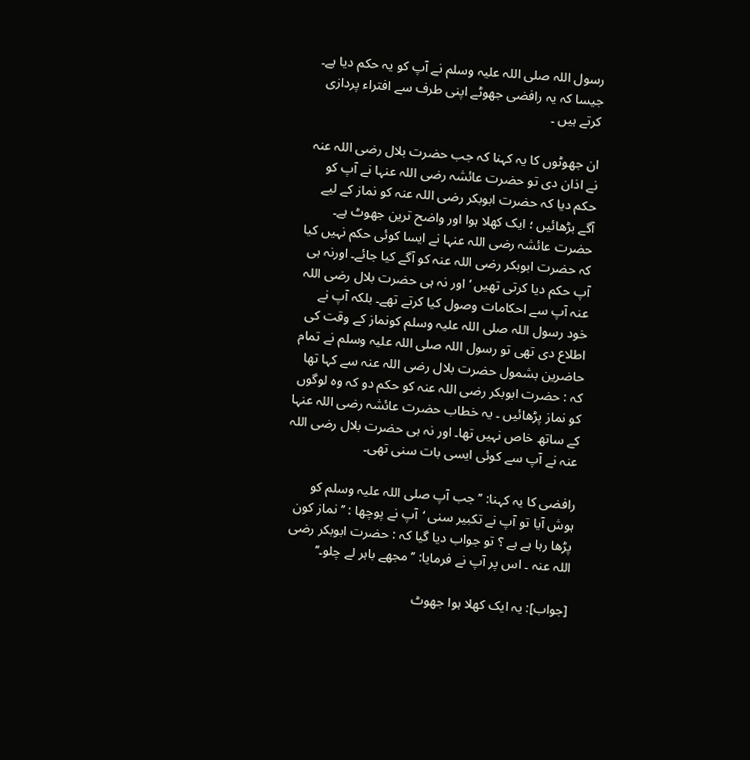رسول اللہ صلی اللہ علیہ وسلم نے آپ کو یہ حکم دیا ہے۔ جیسا کہ یہ رافضی جھوٹے اپنی طرف سے افتراء پردازی کرتے ہیں ۔

ان جھوٹوں کا یہ کہنا کہ جب حضرت بلال رضی اللہ عنہ نے اذان دی تو حضرت عائشہ رضی اللہ عنہا نے آپ کو حکم دیا کہ حضرت ابوبکر رضی اللہ عنہ کو نماز کے لیے آگے بڑھائیں ؛ ایک کھلا ہوا اور واضح ترین جھوٹ ہے۔ حضرت عائشہ رضی اللہ عنہا نے ایسا کوئی حکم نہیں کیا کہ حضرت ابوبکر رضی اللہ عنہ کو آگے کیا جائے۔ اورنہ ہی آپ حکم دیا کرتی تھیں ‘اور نہ ہی حضرت بلال رضی اللہ عنہ آپ سے احکامات وصول کیا کرتے تھے۔ بلکہ آپ نے خود رسول اللہ صلی اللہ علیہ وسلم کونماز کے وقت کی اطلاع دی تھی تو رسول اللہ صلی اللہ علیہ وسلم نے تمام حاضرین بشمول حضرت بلال رضی اللہ عنہ سے کہا تھا کہ : حضرت ابوبکر رضی اللہ عنہ کو حکم دو کہ وہ لوگوں کو نماز پڑھائیں ۔ یہ خطاب حضرت عائشہ رضی اللہ عنہا کے ساتھ خاص نہیں تھا۔ اور نہ ہی حضرت بلال رضی اللہ عنہ نے آپ سے کوئی ایسی بات سنی تھی۔

رافضی کا یہ کہنا: ’’ جب آپ صلی اللہ علیہ وسلم کو ہوش آیا تو آپ نے تکبیر سنی ‘آپ نے پوچھا : ’’ نماز کون پڑھا رہا ہے ہے ؟ تو جواب دیا گیا کہ : حضرت ابوبکر رضی اللہ عنہ ۔ اس پر آپ نے فرمایا: ’’ مجھے باہر لے چلو۔‘‘

[جواب]: یہ ایک کھلا ہوا جھوٹ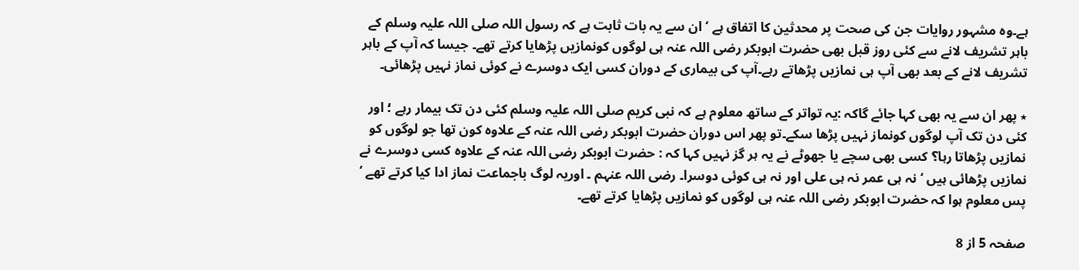ہے۔وہ مشہور روایات جن کی صحت پر محدثین کا اتفاق ہے ‘ان سے یہ بات ثابت ہے کہ رسول اللہ صلی اللہ علیہ وسلم کے باہر تشریف لانے سے کئی روز قبل بھی حضرت ابوبکر رضی اللہ عنہ ہی لوگوں کونمازیں پڑھایا کرتے تھے۔ جیسا کہ آپ کے باہر تشریف لانے کے بعد بھی آپ ہی نمازیں پڑھاتے رہے۔آپ کی بیماری کے دوران کسی ایک دوسرے نے کوئی نماز نہیں پڑھائی۔

٭ پھر ان سے یہ بھی کہا جائے گاکہ :یہ تواتر کے ساتھ معلوم ہے کہ نبی کریم صلی اللہ علیہ وسلم کئی دن تک بیمار رہے ؛ اور کئی دن تک آپ لوگوں کونماز نہیں پڑھا سکے۔تو پھر اس دوران حضرت ابوبکر رضی اللہ عنہ کے علاوہ کون تھا جو لوگوں کو نمازیں پڑھاتا رہا؟ کسی بھی سچے یا جھوٹے نے یہ ہر گز نہیں کہا کہ : حضرت ابوبکر رضی اللہ عنہ کے علاوہ کسی دوسرے نے نمازیں پڑھائی ہیں ‘ نہ ہی عمر نہ ہی علی اور نہ ہی کوئی دوسرا۔ رضی اللہ عنہم ۔ اوریہ لوگ باجماعت نماز ادا کیا کرتے تھے ‘ پس معلوم ہوا کہ حضرت ابوبکر رضی اللہ عنہ ہی لوگوں کو نمازیں پڑھایا کرتے تھے۔

صفحہ 5 از 8